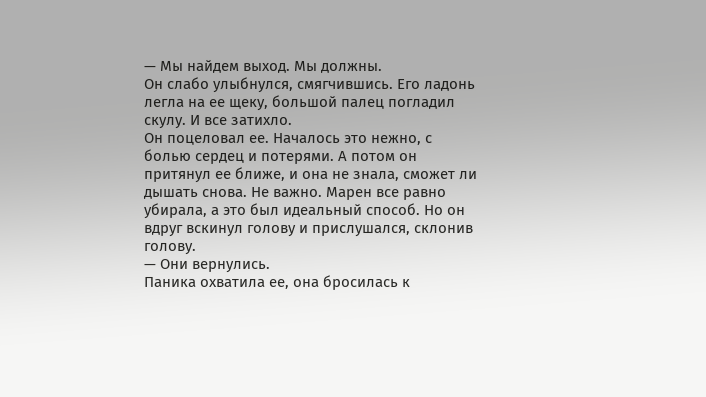— Мы найдем выход. Мы должны.
Он слабо улыбнулся, смягчившись. Его ладонь легла на ее щеку, большой палец погладил скулу. И все затихло.
Он поцеловал ее. Началось это нежно, с болью сердец и потерями. А потом он притянул ее ближе, и она не знала, сможет ли дышать снова. Не важно. Марен все равно убирала, а это был идеальный способ. Но он вдруг вскинул голову и прислушался, склонив голову.
— Они вернулись.
Паника охватила ее, она бросилась к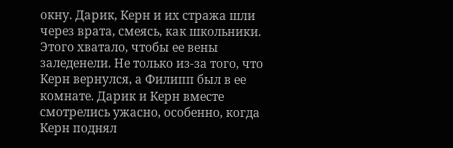окну. Дарик, Керн и их стража шли через врата, смеясь, как школьники. Этого хватало, чтобы ее вены заледенели. Не только из-за того, что Керн вернулся, а Филипп был в ее комнате. Дарик и Керн вместе смотрелись ужасно, особенно, когда Керн поднял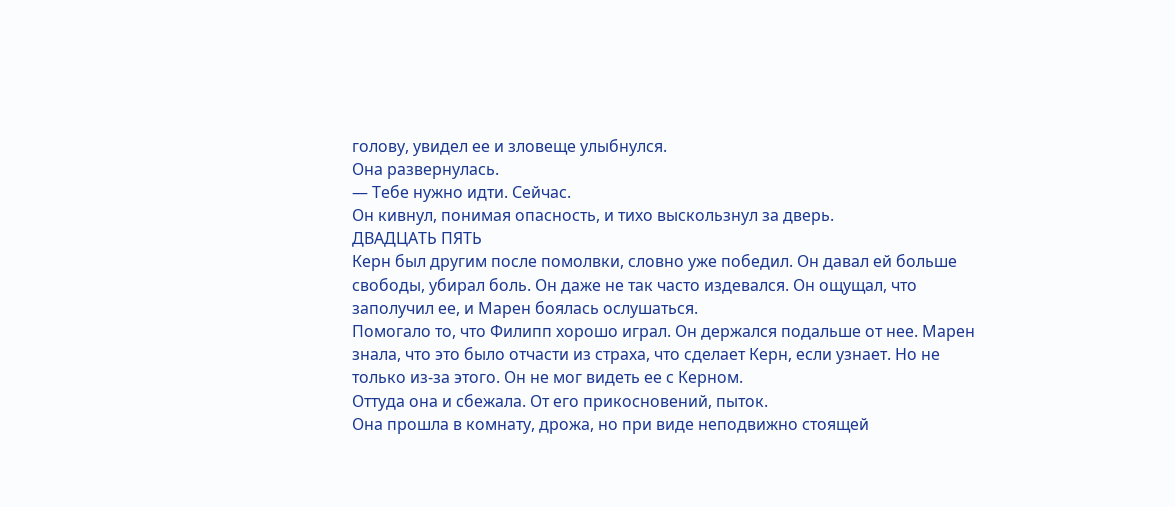голову, увидел ее и зловеще улыбнулся.
Она развернулась.
— Тебе нужно идти. Сейчас.
Он кивнул, понимая опасность, и тихо выскользнул за дверь.
ДВАДЦАТЬ ПЯТЬ
Керн был другим после помолвки, словно уже победил. Он давал ей больше свободы, убирал боль. Он даже не так часто издевался. Он ощущал, что заполучил ее, и Марен боялась ослушаться.
Помогало то, что Филипп хорошо играл. Он держался подальше от нее. Марен знала, что это было отчасти из страха, что сделает Керн, если узнает. Но не только из-за этого. Он не мог видеть ее с Керном.
Оттуда она и сбежала. От его прикосновений, пыток.
Она прошла в комнату, дрожа, но при виде неподвижно стоящей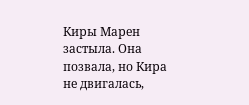Киры Марен застыла. Она позвала, но Кира не двигалась,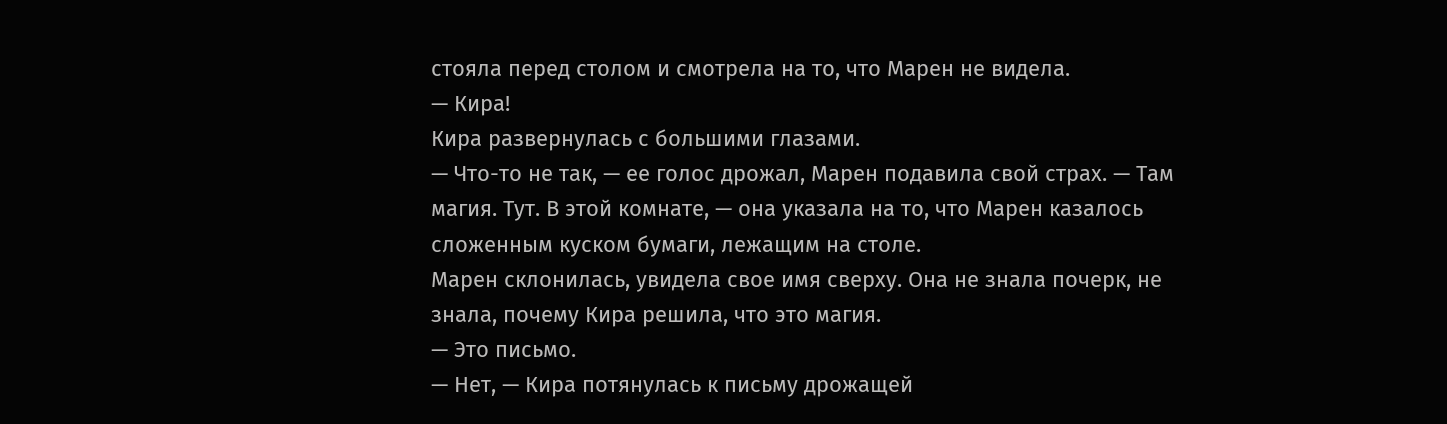стояла перед столом и смотрела на то, что Марен не видела.
— Кира!
Кира развернулась с большими глазами.
— Что-то не так, — ее голос дрожал, Марен подавила свой страх. — Там магия. Тут. В этой комнате, — она указала на то, что Марен казалось сложенным куском бумаги, лежащим на столе.
Марен склонилась, увидела свое имя сверху. Она не знала почерк, не знала, почему Кира решила, что это магия.
— Это письмо.
— Нет, — Кира потянулась к письму дрожащей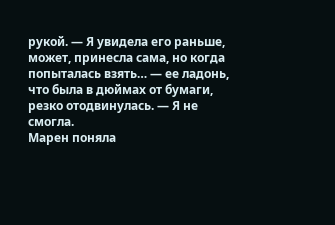рукой. — Я увидела его раньше, может, принесла сама, но когда попыталась взять… — ее ладонь, что была в дюймах от бумаги, резко отодвинулась. — Я не смогла.
Марен поняла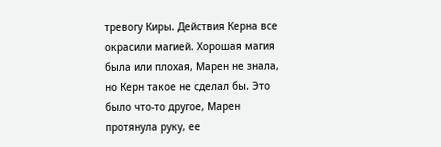тревогу Киры. Действия Керна все окрасили магией. Хорошая магия была или плохая, Марен не знала, но Керн такое не сделал бы. Это было что-то другое, Марен протянула руку, ее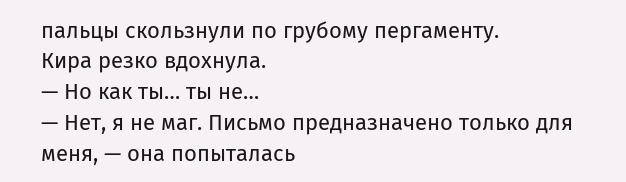пальцы скользнули по грубому пергаменту.
Кира резко вдохнула.
— Но как ты… ты не…
— Нет, я не маг. Письмо предназначено только для меня, — она попыталась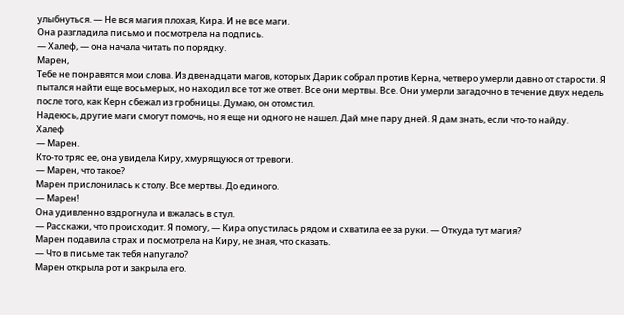улыбнуться. — Не вся магия плохая, Кира. И не все маги.
Она разгладила письмо и посмотрела на подпись.
— Халеф, — она начала читать по порядку.
Марен,
Тебе не понравятся мои слова. Из двенадцати магов, которых Дарик собрал против Керна, четверо умерли давно от старости. Я пытался найти еще восьмерых, но находил все тот же ответ. Все они мертвы. Все. Они умерли загадочно в течение двух недель после того, как Керн сбежал из гробницы. Думаю, он отомстил.
Надеюсь, другие маги смогут помочь, но я еще ни одного не нашел. Дай мне пару дней. Я дам знать, если что-то найду.
Халеф
— Марен.
Кто-то тряс ее, она увидела Киру, хмурящуюся от тревоги.
— Марен, что такое?
Марен прислонилась к столу. Все мертвы. До единого.
— Марен!
Она удивленно вздрогнула и вжалась в стул.
— Расскажи, что происходит. Я помогу, — Кира опустилась рядом и схватила ее за руки. — Откуда тут магия?
Марен подавила страх и посмотрела на Киру, не зная, что сказать.
— Что в письме так тебя напугало?
Марен открыла рот и закрыла его.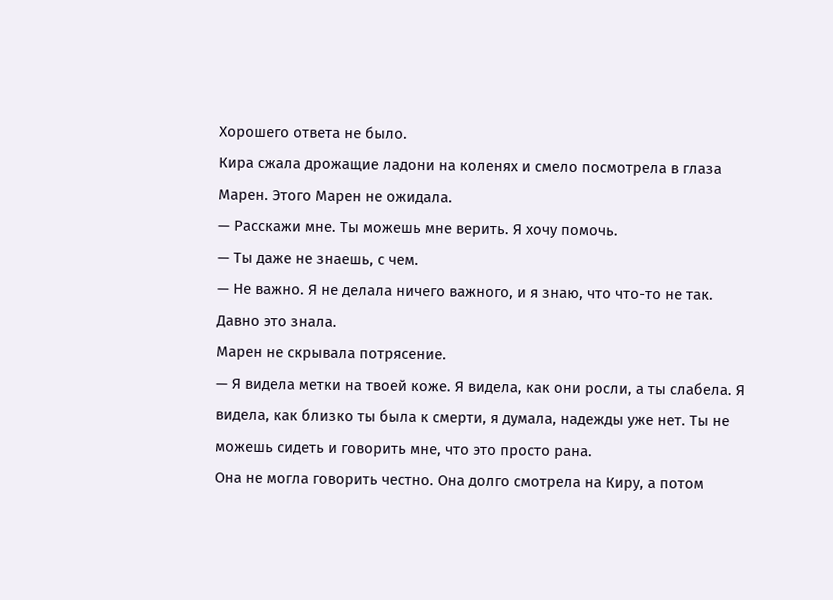Хорошего ответа не было.
Кира сжала дрожащие ладони на коленях и смело посмотрела в глаза Марен. Этого Марен не ожидала.
— Расскажи мне. Ты можешь мне верить. Я хочу помочь.
— Ты даже не знаешь, с чем.
— Не важно. Я не делала ничего важного, и я знаю, что что-то не так. Давно это знала.
Марен не скрывала потрясение.
— Я видела метки на твоей коже. Я видела, как они росли, а ты слабела. Я видела, как близко ты была к смерти, я думала, надежды уже нет. Ты не можешь сидеть и говорить мне, что это просто рана.
Она не могла говорить честно. Она долго смотрела на Киру, а потом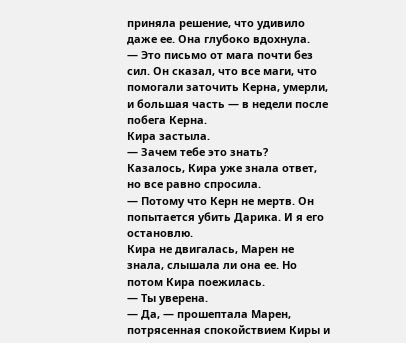приняла решение, что удивило даже ее. Она глубоко вдохнула.
— Это письмо от мага почти без сил. Он сказал, что все маги, что помогали заточить Керна, умерли, и большая часть — в недели после побега Керна.
Кира застыла.
— Зачем тебе это знать?
Казалось, Кира уже знала ответ, но все равно спросила.
— Потому что Керн не мертв. Он попытается убить Дарика. И я его остановлю.
Кира не двигалась, Марен не знала, слышала ли она ее. Но потом Кира поежилась.
— Ты уверена.
— Да, — прошептала Марен, потрясенная спокойствием Киры и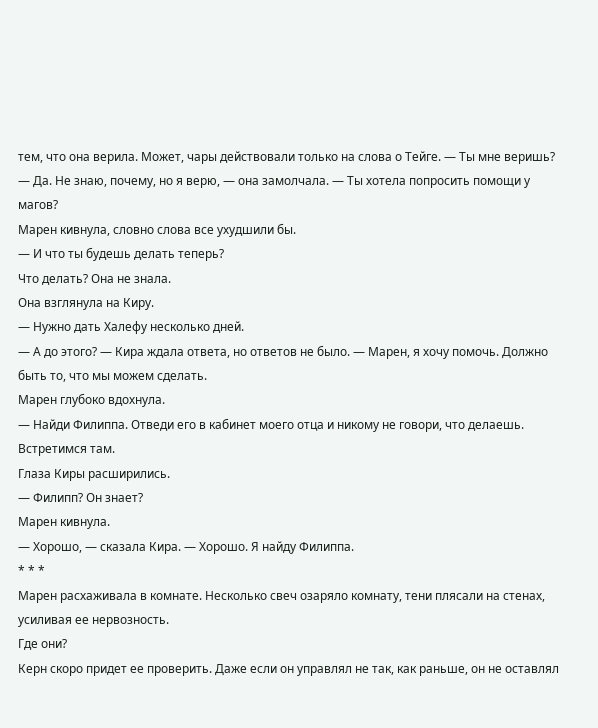тем, что она верила. Может, чары действовали только на слова о Тейге. — Ты мне веришь?
— Да. Не знаю, почему, но я верю, — она замолчала. — Ты хотела попросить помощи у магов?
Марен кивнула, словно слова все ухудшили бы.
— И что ты будешь делать теперь?
Что делать? Она не знала.
Она взглянула на Киру.
— Нужно дать Халефу несколько дней.
— А до этого? — Кира ждала ответа, но ответов не было. — Марен, я хочу помочь. Должно быть то, что мы можем сделать.
Марен глубоко вдохнула.
— Найди Филиппа. Отведи его в кабинет моего отца и никому не говори, что делаешь. Встретимся там.
Глаза Киры расширились.
— Филипп? Он знает?
Марен кивнула.
— Хорошо, — сказала Кира. — Хорошо. Я найду Филиппа.
* * *
Марен расхаживала в комнате. Несколько свеч озаряло комнату, тени плясали на стенах, усиливая ее нервозность.
Где они?
Керн скоро придет ее проверить. Даже если он управлял не так, как раньше, он не оставлял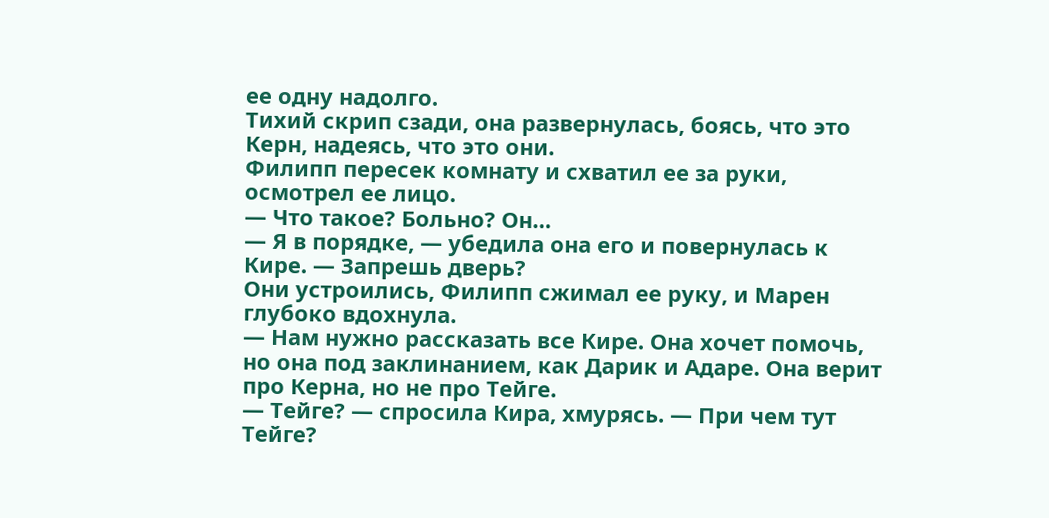ее одну надолго.
Тихий скрип сзади, она развернулась, боясь, что это Керн, надеясь, что это они.
Филипп пересек комнату и схватил ее за руки, осмотрел ее лицо.
— Что такое? Больно? Он…
— Я в порядке, — убедила она его и повернулась к Кире. — Запрешь дверь?
Они устроились, Филипп сжимал ее руку, и Марен глубоко вдохнула.
— Нам нужно рассказать все Кире. Она хочет помочь, но она под заклинанием, как Дарик и Адаре. Она верит про Керна, но не про Тейге.
— Тейге? — спросила Кира, хмурясь. — При чем тут Тейге?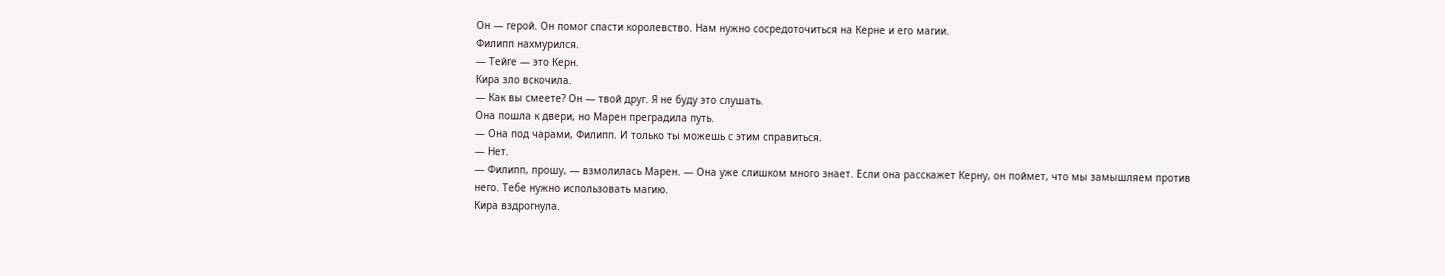Он — герой. Он помог спасти королевство. Нам нужно сосредоточиться на Керне и его магии.
Филипп нахмурился.
— Тейге — это Керн.
Кира зло вскочила.
— Как вы смеете? Он — твой друг. Я не буду это слушать.
Она пошла к двери, но Марен преградила путь.
— Она под чарами, Филипп. И только ты можешь с этим справиться.
— Нет.
— Филипп, прошу, — взмолилась Марен. — Она уже слишком много знает. Если она расскажет Керну, он поймет, что мы замышляем против него. Тебе нужно использовать магию.
Кира вздрогнула.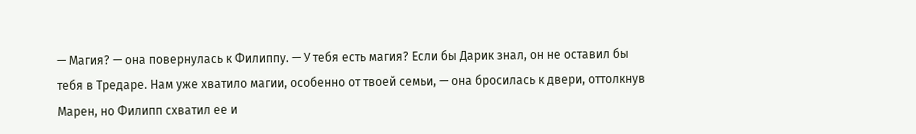— Магия? — она повернулась к Филиппу. — У тебя есть магия? Если бы Дарик знал, он не оставил бы тебя в Тредаре. Нам уже хватило магии, особенно от твоей семьи, — она бросилась к двери, оттолкнув Марен, но Филипп схватил ее и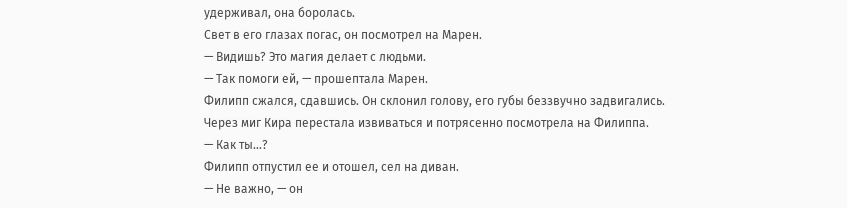удерживал, она боролась.
Свет в его глазах погас, он посмотрел на Марен.
— Видишь? Это магия делает с людьми.
— Так помоги ей, — прошептала Марен.
Филипп сжался, сдавшись. Он склонил голову, его губы беззвучно задвигались.
Через миг Кира перестала извиваться и потрясенно посмотрела на Филиппа.
— Как ты…?
Филипп отпустил ее и отошел, сел на диван.
— Не важно, — он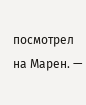посмотрел на Марен. —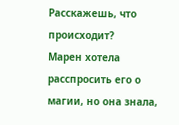Расскажешь, что происходит?
Марен хотела расспросить его о магии, но она знала,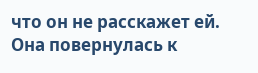что он не расскажет ей. Она повернулась к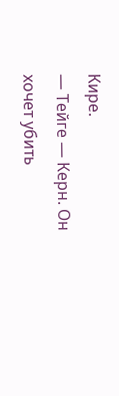Кире.
— Тейге — Керн. Он хочет убить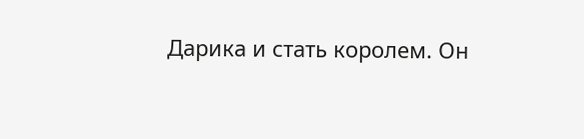Дарика и стать королем. Он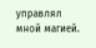управлял мной магией.